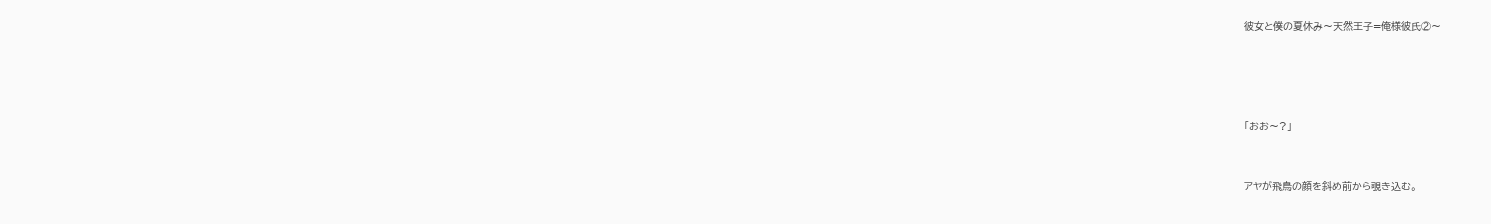彼女と僕の夏休み〜天然王子=俺様彼氏②〜




「おお〜?」


アヤが飛鳥の顔を斜め前から覗き込む。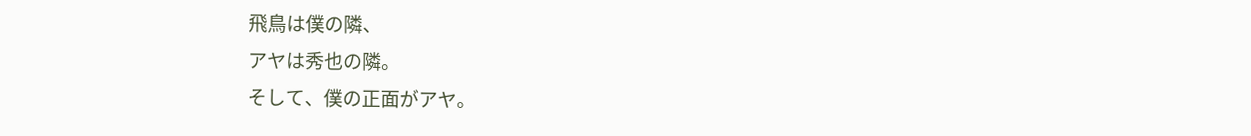飛鳥は僕の隣、
アヤは秀也の隣。
そして、僕の正面がアヤ。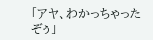「アヤ、わかっちゃったぞぅ」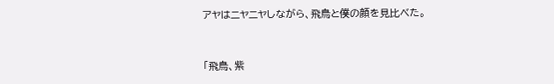アヤはニヤニヤしながら、飛鳥と僕の顔を見比べた。


「飛鳥、紫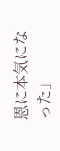恩に本気になった」